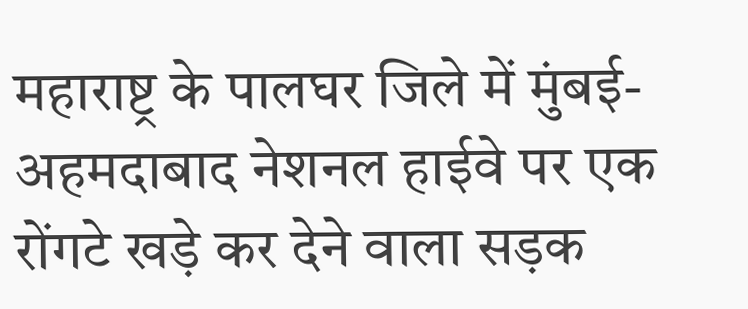महाराष्ट्र के पालघर जिले में मुंबई-अहमदाबाद नेशनल हाईवे पर एक रोंगटे खड़े कर देने वाला सड़क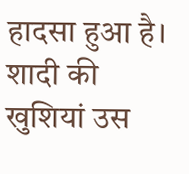हादसा हुआ है। शादी की खुशियां उस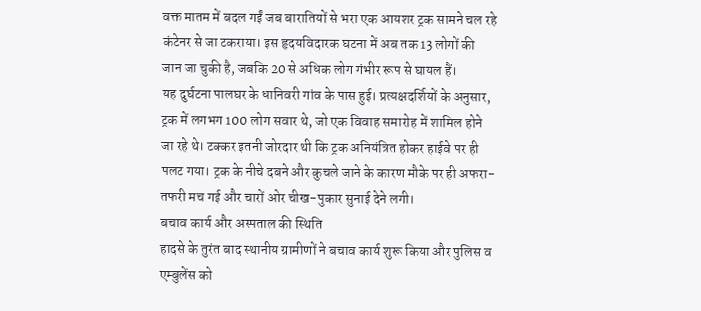वक्त मातम में बदल गईं जब बारातियों से भरा एक आयशर ट्रक सामने चल रहे कंटेनर से जा टकराया। इस हृदयविदारक घटना में अब तक 13 लोगों की जान जा चुकी है, जबकि 20 से अधिक लोग गंभीर रूप से घायल हैं।
यह दुर्घटना पालघर के धानिवरी गांव के पास हुई। प्रत्यक्षदर्शियों के अनुसार, ट्रक में लगभग 100 लोग सवार थे, जो एक विवाह समारोह में शामिल होने जा रहे थे। टक्कर इतनी जोरदार थी कि ट्रक अनियंत्रित होकर हाईवे पर ही पलट गया। ट्रक के नीचे दबने और कुचले जाने के कारण मौके पर ही अफरा-तफरी मच गई और चारों ओर चीख-पुकार सुनाई देने लगी।
बचाव कार्य और अस्पताल की स्थिति
हादसे के तुरंत बाद स्थानीय ग्रामीणों ने बचाव कार्य शुरू किया और पुलिस व एम्बुलेंस को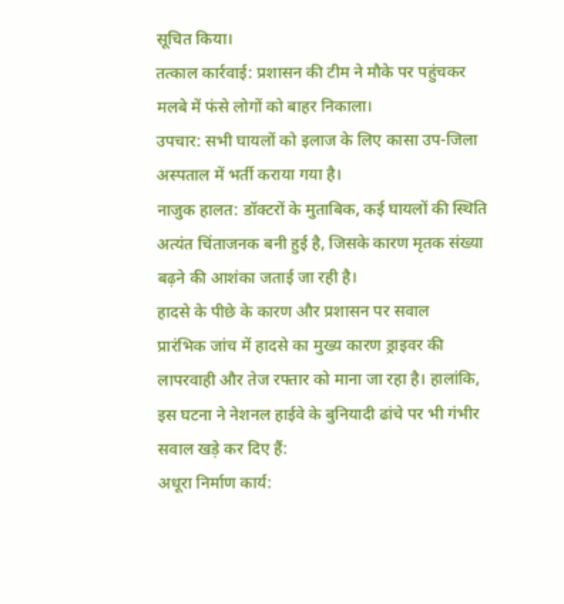सूचित किया।
तत्काल कार्रवाई: प्रशासन की टीम ने मौके पर पहुंचकर मलबे में फंसे लोगों को बाहर निकाला।
उपचार: सभी घायलों को इलाज के लिए कासा उप-जिला अस्पताल में भर्ती कराया गया है।
नाजुक हालत: डॉक्टरों के मुताबिक, कई घायलों की स्थिति अत्यंत चिंताजनक बनी हुई है, जिसके कारण मृतक संख्या बढ़ने की आशंका जताई जा रही है।
हादसे के पीछे के कारण और प्रशासन पर सवाल
प्रारंभिक जांच में हादसे का मुख्य कारण ड्राइवर की लापरवाही और तेज रफ्तार को माना जा रहा है। हालांकि, इस घटना ने नेशनल हाईवे के बुनियादी ढांचे पर भी गंभीर सवाल खड़े कर दिए हैं:
अधूरा निर्माण कार्य: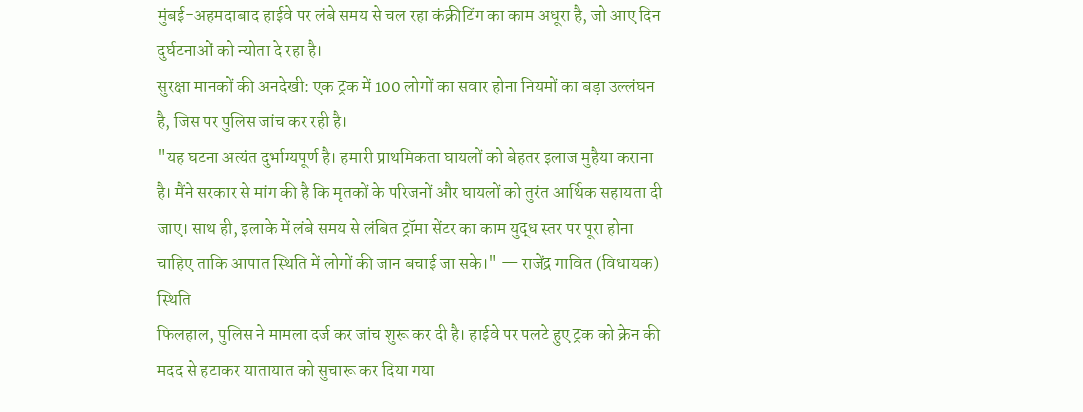मुंबई-अहमदाबाद हाईवे पर लंबे समय से चल रहा कंक्रीटिंग का काम अधूरा है, जो आए दिन दुर्घटनाओं को न्योता दे रहा है।
सुरक्षा मानकों की अनदेखी: एक ट्रक में 100 लोगों का सवार होना नियमों का बड़ा उल्लंघन है, जिस पर पुलिस जांच कर रही है।
"यह घटना अत्यंत दुर्भाग्यपूर्ण है। हमारी प्राथमिकता घायलों को बेहतर इलाज मुहैया कराना है। मैंने सरकार से मांग की है कि मृतकों के परिजनों और घायलों को तुरंत आर्थिक सहायता दी जाए। साथ ही, इलाके में लंबे समय से लंबित ट्रॉमा सेंटर का काम युद्ध स्तर पर पूरा होना चाहिए ताकि आपात स्थिति में लोगों की जान बचाई जा सके।" — राजेंद्र गावित (विधायक)
स्थिति
फिलहाल, पुलिस ने मामला दर्ज कर जांच शुरू कर दी है। हाईवे पर पलटे हुए ट्रक को क्रेन की मदद से हटाकर यातायात को सुचारू कर दिया गया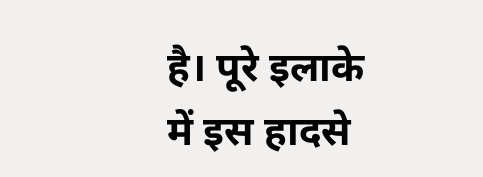है। पूरे इलाके में इस हादसे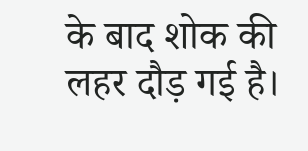के बाद शोक की लहर दौड़ गई है।